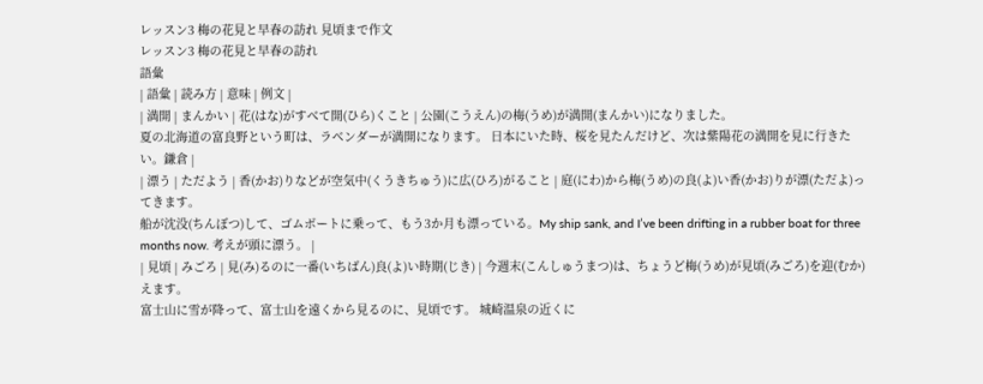レッスン3 梅の花見と早春の訪れ 見頃まで作文
レッスン3 梅の花見と早春の訪れ
語彙
| 語彙 | 読み方 | 意味 | 例文 |
| 満開 | まんかい | 花(はな)がすべて開(ひら)くこと | 公園(こうえん)の梅(うめ)が満開(まんかい)になりました。
夏の北海道の富良野という町は、ラベンダーが満開になります。 日本にいた時、桜を見たんだけど、次は紫陽花の満開を見に行きたい。鎌倉 |
| 漂う | ただよう | 香(かお)りなどが空気中(くうきちゅう)に広(ひろ)がること | 庭(にわ)から梅(うめ)の良(よ)い香(かお)りが漂(ただよ)ってきます。
船が沈没(ちんぼつ)して、ゴムボートに乗って、もう3か月も漂っている。My ship sank, and I’ve been drifting in a rubber boat for three months now. 考えが頭に漂う。 |
| 見頃 | みごろ | 見(み)るのに一番(いちばん)良(よ)い時期(じき) | 今週末(こんしゅうまつ)は、ちょうど梅(うめ)が見頃(みごろ)を迎(むか)えます。
富士山に雪が降って、富士山を遠くから見るのに、見頃です。 城崎温泉の近くに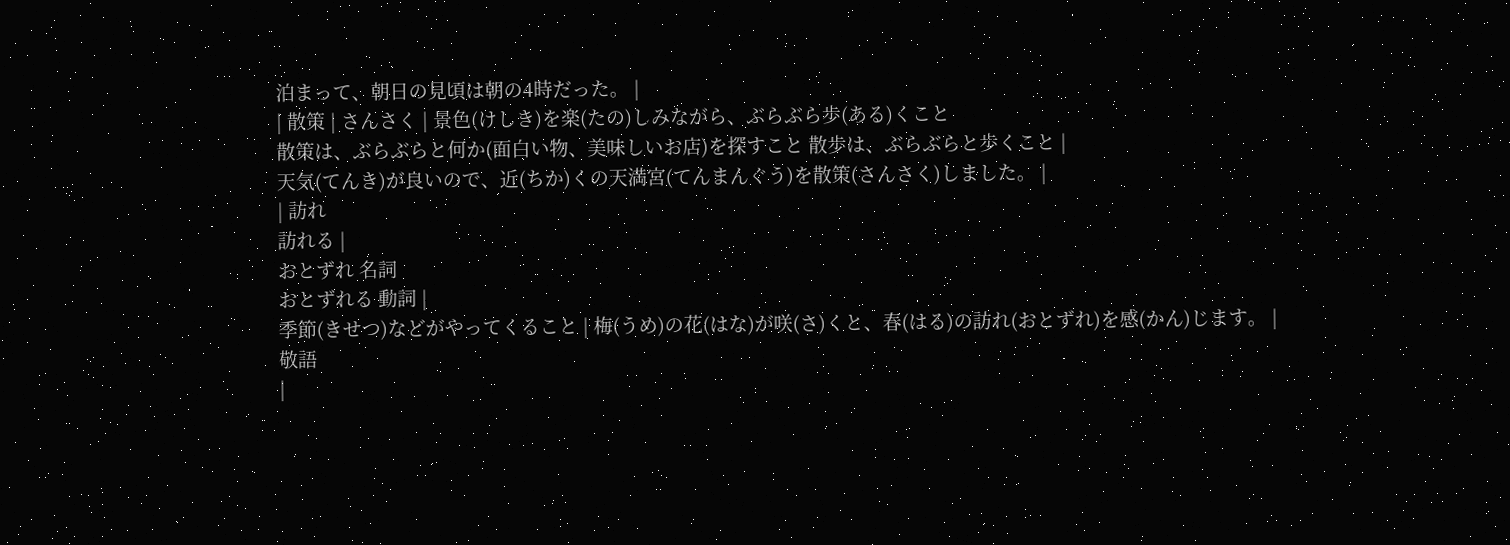泊まって、朝日の見頃は朝の4時だった。 |
| 散策 | さんさく | 景色(けしき)を楽(たの)しみながら、ぶらぶら歩(ある)くこと
散策は、ぶらぶらと何か(面白い物、美味しいお店)を探すこと 散歩は、ぶらぶらと歩くこと |
天気(てんき)が良いので、近(ちか)くの天満宮(てんまんぐう)を散策(さんさく)しました。 |
| 訪れ
訪れる |
おとずれ 名詞
おとずれる 動詞 |
季節(きせつ)などがやってくること | 梅(うめ)の花(はな)が咲(さ)くと、春(はる)の訪れ(おとずれ)を感(かん)じます。 |
敬語
|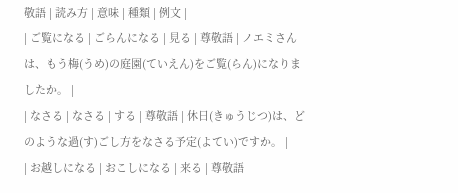敬語 | 読み方 | 意味 | 種類 | 例文 |
| ご覧になる | ごらんになる | 見る | 尊敬語 | ノエミさんは、もう梅(うめ)の庭園(ていえん)をご覧(らん)になりましたか。 |
| なさる | なさる | する | 尊敬語 | 休日(きゅうじつ)は、どのような過(す)ごし方をなさる予定(よてい)ですか。 |
| お越しになる | おこしになる | 来る | 尊敬語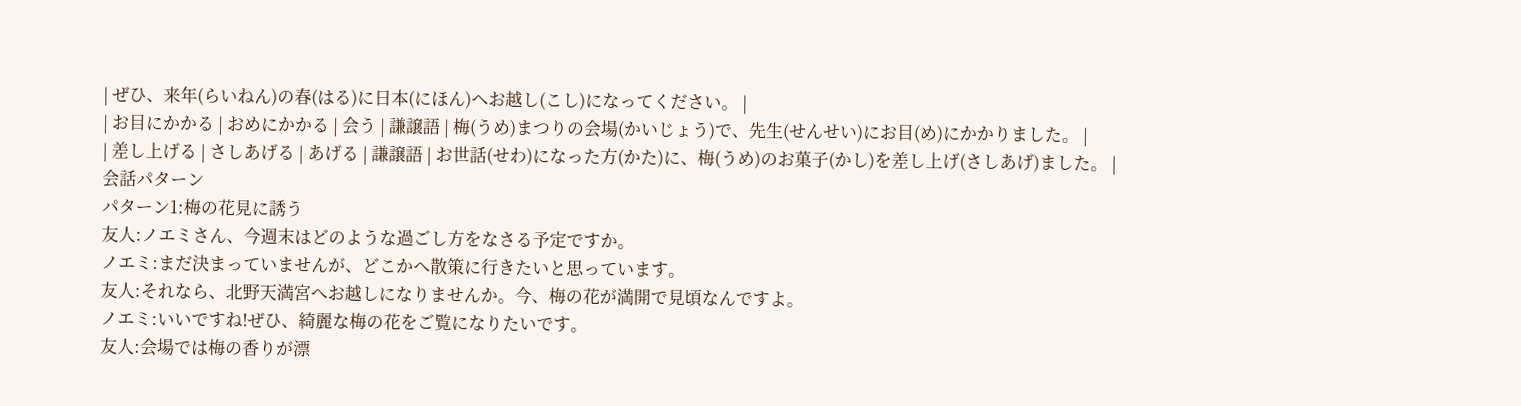| ぜひ、来年(らいねん)の春(はる)に日本(にほん)へお越し(こし)になってください。 |
| お目にかかる | おめにかかる | 会う | 謙譲語 | 梅(うめ)まつりの会場(かいじょう)で、先生(せんせい)にお目(め)にかかりました。 |
| 差し上げる | さしあげる | あげる | 謙譲語 | お世話(せわ)になった方(かた)に、梅(うめ)のお菓子(かし)を差し上げ(さしあげ)ました。 |
会話パターン
パターン1:梅の花見に誘う
友人:ノエミさん、今週末はどのような過ごし方をなさる予定ですか。
ノエミ:まだ決まっていませんが、どこかへ散策に行きたいと思っています。
友人:それなら、北野天満宮へお越しになりませんか。今、梅の花が満開で見頃なんですよ。
ノエミ:いいですね!ぜひ、綺麗な梅の花をご覧になりたいです。
友人:会場では梅の香りが漂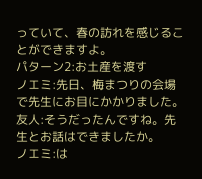っていて、春の訪れを感じることができますよ。
パターン2:お土産を渡す
ノエミ:先日、梅まつりの会場で先生にお目にかかりました。
友人:そうだったんですね。先生とお話はできましたか。
ノエミ:は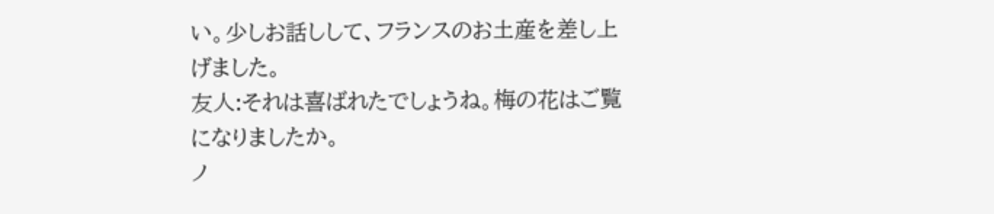い。少しお話しして、フランスのお土産を差し上げました。
友人:それは喜ばれたでしょうね。梅の花はご覧になりましたか。
ノ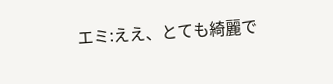エミ:ええ、とても綺麗で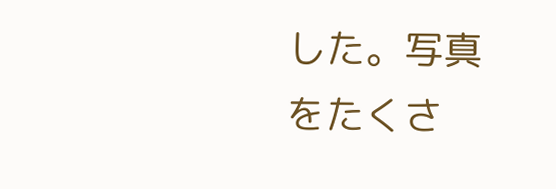した。写真をたくさ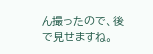ん撮ったので、後で見せますね。